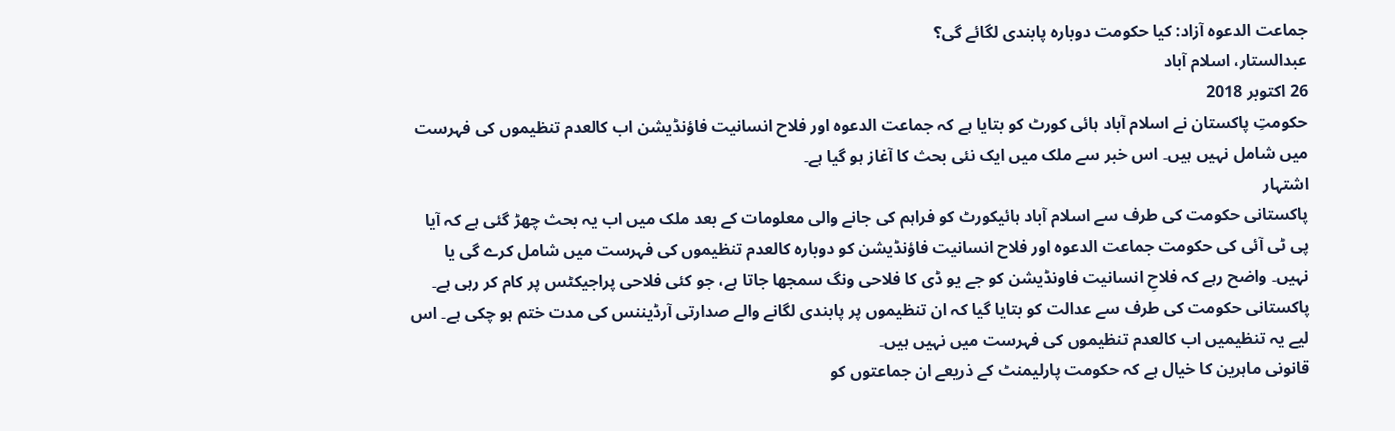جماعت الدعوہ آزاد: کیا حکومت دوبارہ پابندی لگائے گی؟
عبدالستار، اسلام آباد
26 اکتوبر 2018
حکومتِ پاکستان نے اسلام آباد ہائی کورٹ کو بتایا ہے کہ جماعت الدعوہ اور فلاح انسانیت فاؤنڈیشن اب کالعدم تنظیموں کی فہرست میں شامل نہیں ہیں۔ اس خبر سے ملک میں ایک نئی بحث کا آغاز ہو گیا ہے۔
اشتہار
پاکستانی حکومت کی طرف سے اسلام آباد ہائیکورٹ کو فراہم کی جانے والی معلومات کے بعد ملک میں اب یہ بحث چھڑ گئی ہے کہ آیا پی ٹی آئی کی حکومت جماعت الدعوہ اور فلاح انسانیت فاؤنڈیشن کو دوبارہ کالعدم تنظیموں کی فہرست میں شامل کرے گی یا نہیں۔ واضح رہے کہ فلاحِ انسانیت فاونڈیشن کو جے یو ڈی کا فلاحی ونگ سمجھا جاتا ہے، جو کئی فلاحی پراجیکٹس پر کام کر رہی ہے۔
پاکستانی حکومت کی طرف سے عدالت کو بتایا گیا کہ ان تنظیموں پر پابندی لگانے والے صدارتی آرڈیننس کی مدت ختم ہو چکی ہے۔ اس لیے یہ تنظیمیں اب کالعدم تنظیموں کی فہرست میں نہیں ہیں۔
قانونی ماہرین کا خیال ہے کہ حکومت پارلیمنٹ کے ذریعے ان جماعتوں کو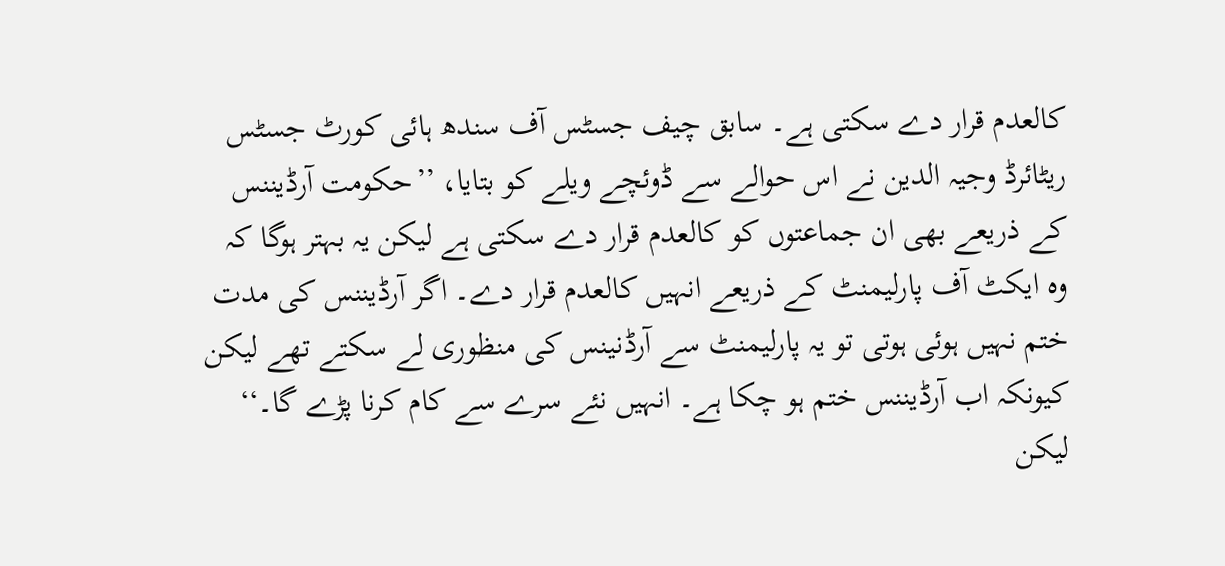کالعدم قرار دے سکتی ہے۔ سابق چیف جسٹس آف سندھ ہائی کورٹ جسٹس ریٹائرڈ وجیہ الدین نے اس حوالے سے ڈوئچے ویلے کو بتایا، ’’حکومت آرڈیننس کے ذریعے بھی ان جماعتوں کو کالعدم قرار دے سکتی ہے لیکن یہ بہتر ہوگا کہ وہ ایکٹ آف پارلیمنٹ کے ذریعے انہیں کالعدم قرار دے۔ اگر آرڈیننس کی مدت ختم نہیں ہوئی ہوتی تو یہ پارلیمنٹ سے آرڈنینس کی منظوری لے سکتے تھے لیکن کیونکہ اب آرڈیننس ختم ہو چکا ہے۔ انہیں نئے سرے سے کام کرنا پڑے گا۔‘‘
لیکن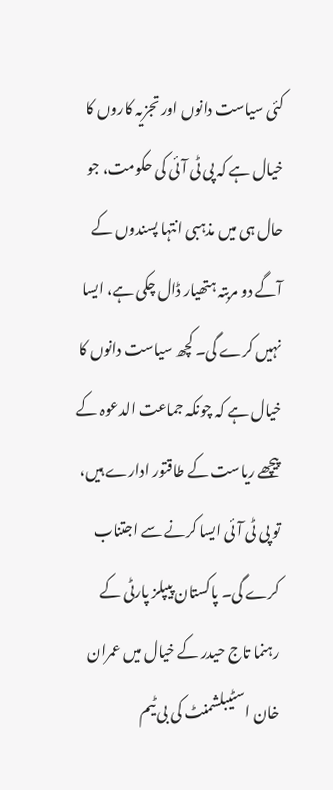کئی سیاست دانوں اور تجزیہ کاروں کا خیال ہے کہ پی ٹی آئی کی حکومت، جو حال ہی میں مذہبی انتہا پسندوں کے آگے دو مربتہ ہتھیار ڈال چکی ہے، ایسا نہیں کرے گی۔ کچھ سیاست دانوں کا خیال ہے کہ چونکہ جماعت الدعوہ کے پیچھے ریاست کے طاقتور ادارے ہیں، تو پی ٹی آئی ایسا کرنے سے اجتناب کرے گی۔ پاکستان پیپلز پارٹی کے رہنما تاج حیدر کے خیال میں عمران خان اسٹیبلشمنٹ کی بی ٹیم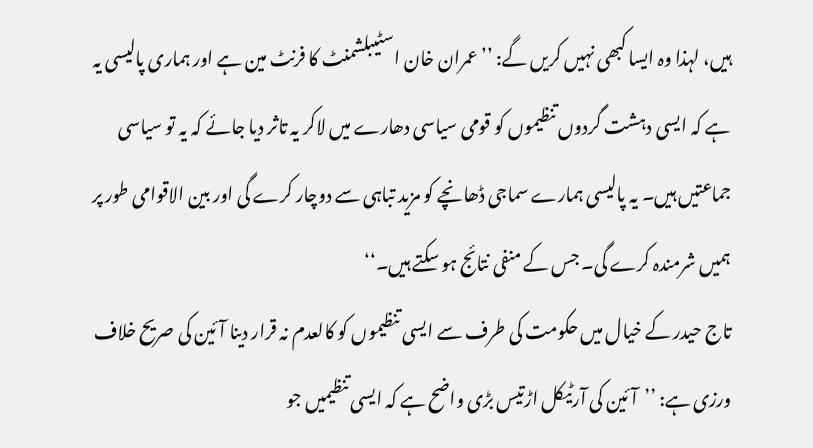ہیں، لہذا وہ ایسا کبھی نہیں کریں گے: ’’عمران خان اسٹیبلشمنٹ کا فرنٹ مین ہے اور ہماری پالیسی یہ ہے کہ ایسی دہشت گردوں تنظیموں کو قومی سیاسی دھارے میں لاکر یہ تاثر دیا جائے کہ یہ تو سیاسی جماعتیں ہیں۔ یہ پالیسی ہمارے سماجی ڈھانچے کو مزید تباہی سے دوچار کرے گی اور بین الاقوامی طور پر ہمیں شرمندہ کرے گی۔ جس کے منفی نتائج ہو سکتے ہیں۔‘‘
تاج حیدر کے خیال میں حکومت کی طرف سے ایسی تنظیموں کو کالعدم نہ قرار دینا آئین کی صریح خلاف ورزی ہے: ’’آئین کی آرٹیکل اڑتیس بڑی واضح ہے کہ ایسی تنظیمیں جو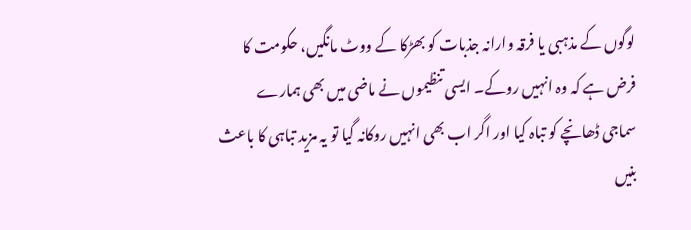لوگوں کے مذہبی یا فرقہ وارانہ جذبات کو بھڑکا کے ووٹ مانگیں، حکومت کا فرض ہے کہ وہ انہیں روکے۔ ایسی تنظیموں نے ماضی میں بھی ہمارے سماجی ڈھانچے کو تباہ کیا اور اگر اب بھی انہیں روکانہ گیا تو یہ مزید تباہی کا باعث بنیں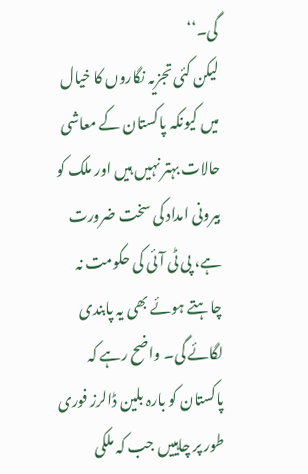گی۔‘‘
لیکن کئی تجزیہ نگاروں کا خیال میں کیونکہ پاکستان کے معاشی حالات بہتر نہیں ہیں اور ملک کو بیرونی امداد کی سخت ضرورت ہے، پی ٹی آئی کی حکومت نہ چاہتے ہوئے بھی یہ پابندی لگائے گی۔ واضح رہے کہ پاکستان کو بارہ بلین ڈالرز فوری طور پر چاہییں جب کہ ملکی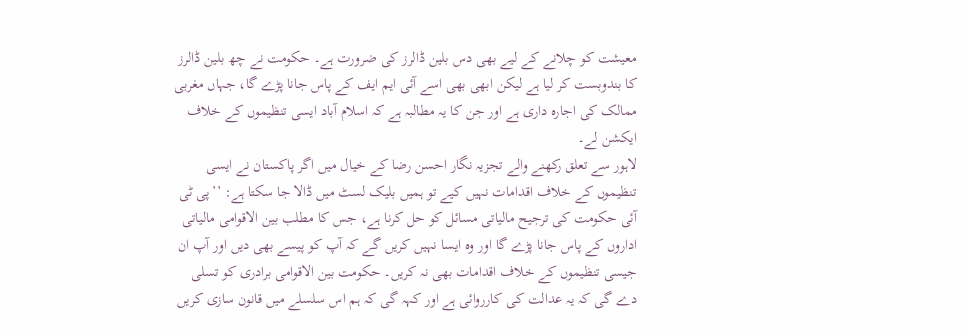معیشت کو چلانے کے لیے بھی دس بلین ڈالرز کی ضرورت ہے۔ حکومت نے چھ بلین ڈالرز کا بندوبست کر لیا ہے لیکن ابھی بھی اسے آئی ایم ایف کے پاس جانا پڑے گا، جہاں مغربی ممالک کی اجارہ داری ہے اور جن کا یہ مطالبہ ہے کہ اسلام آباد ایسی تنظیموں کے خلاف ایکشن لے۔
لاہور سے تعلق رکھنے والے تجزیہ نگار احسن رضا کے خیال میں اگر پاکستان نے ایسی تنظیموں کے خلاف اقدامات نہیں کیے تو ہمیں بلیک لسٹ میں ڈالا جا سکتا ہے: ’’پی ٹی آئی حکومت کی ترجیح مالیاتی مسائل کو حل کرنا ہے، جس کا مطلب بین الاقوامی مالیاتی اداروں کے پاس جانا پڑے گا اور وہ ایسا نہیں کریں گے کہ آپ کو پیسے بھی دیں اور آپ ان جیسی تنظیموں کے خلاف اقدامات بھی نہ کریں۔ حکومت بین الاقوامی برادری کو تسلی دے گی کہ یہ عدالت کی کارروائی ہے اور کہہ گی کہ ہم اس سلسلے میں قانون سازی کریں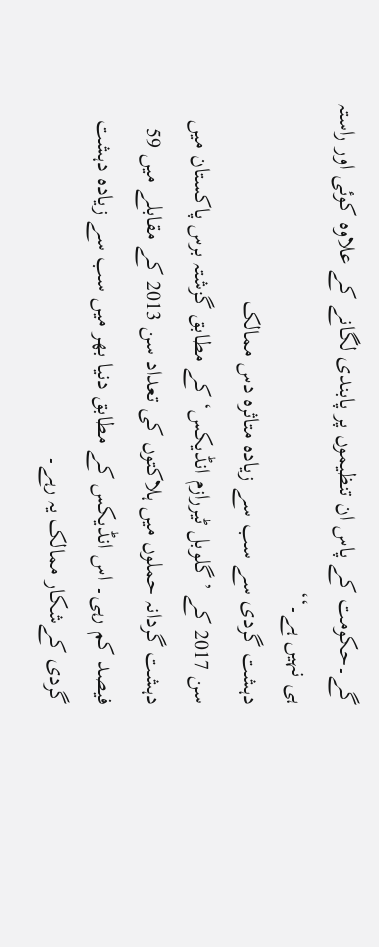گے۔حکومت کے پاس ان تنظیموں پر پابندی لگانے کے علاوہ کوئی اور راستہ ہی نہیں ہے۔‘‘
دہشت گردی سے سب سے زیادہ متاثرہ دس ممالک
سن 2017 کے ’گلوبل ٹیررازم انڈیکس‘ کے مطابق گزشتہ برس پاکستان میں دہشت گردانہ حملوں میں ہلاکتوں کی تعداد سن 2013 کے مقابلے میں 59 فیصد کم رہی۔ اس انڈیکس کے مطابق دنیا بھر میں سب سے زیادہ دہشت گردی کےشکار ممالک یہ رہے۔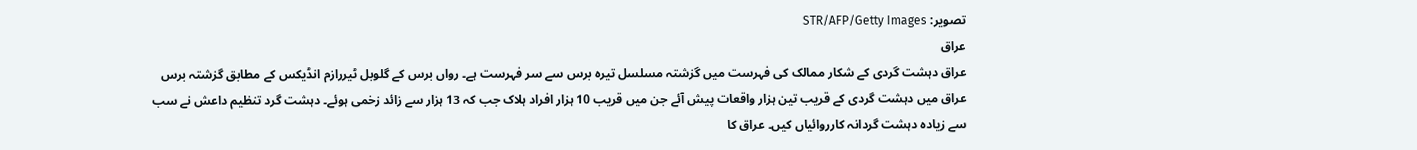تصویر: STR/AFP/Getty Images
عراق
عراق دہشت گردی کے شکار ممالک کی فہرست میں گزشتہ مسلسل تیرہ برس سے سر فہرست ہے۔ رواں برس کے گلوبل ٹیررازم انڈیکس کے مطابق گزشتہ برس عراق میں دہشت گردی کے قریب تین ہزار واقعات پیش آئے جن میں قریب 10 ہزار افراد ہلاک جب کہ 13 ہزار سے زائد زخمی ہوئے۔ دہشت گرد تنظیم داعش نے سب سے زیادہ دہشت گردانہ کارروائیاں کیں۔ عراق کا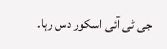جی ٹی آئی اسکور دس رہا۔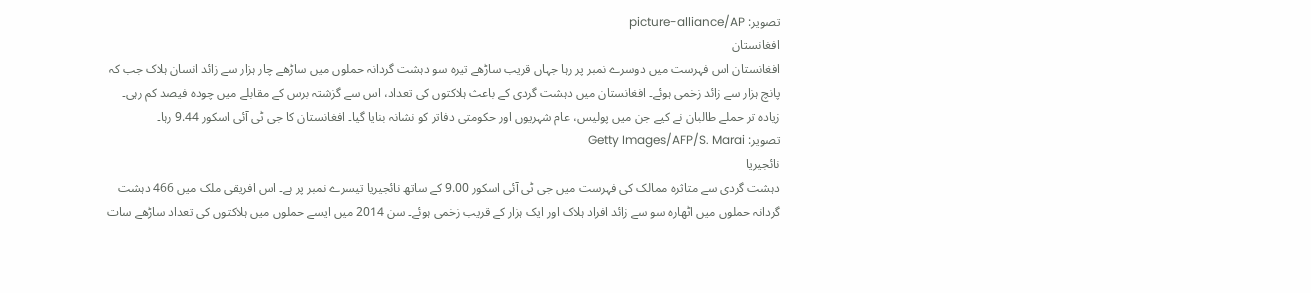تصویر: picture-alliance/AP
افغانستان
افغانستان اس فہرست میں دوسرے نمبر پر رہا جہاں قریب ساڑھے تیرہ سو دہشت گردانہ حملوں میں ساڑھے چار ہزار سے زائد انسان ہلاک جب کہ پانچ ہزار سے زائد زخمی ہوئے۔ افغانستان میں دہشت گردی کے باعث ہلاکتوں کی تعداد، اس سے گزشتہ برس کے مقابلے میں چودہ فیصد کم رہی۔ زیادہ تر حملے طالبان نے کیے جن میں پولیس، عام شہریوں اور حکومتی دفاتر کو نشانہ بنایا گیا۔ افغانستان کا جی ٹی آئی اسکور 9.44 رہا۔
تصویر: Getty Images/AFP/S. Marai
نائجیریا
دہشت گردی سے متاثرہ ممالک کی فہرست میں جی ٹی آئی اسکور 9.00 کے ساتھ نائجیریا تیسرے نمبر پر ہے۔ اس افریقی ملک میں 466 دہشت گردانہ حملوں میں اٹھارہ سو سے زائد افراد ہلاک اور ایک ہزار کے قریب زخمی ہوئے۔ سن 2014 میں ایسے حملوں میں ہلاکتوں کی تعداد ساڑھے سات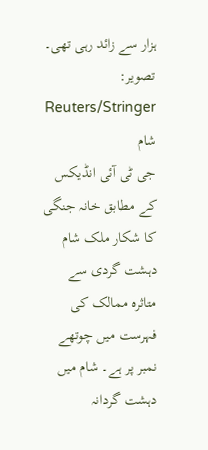ہزار سے زائد رہی تھی۔
تصویر: Reuters/Stringer
شام
جی ٹی آئی انڈیکس کے مطابق خانہ جنگی کا شکار ملک شام دہشت گردی سے متاثرہ ممالک کی فہرست میں چوتھے نمبر پر ہے۔ شام میں دہشت گردانہ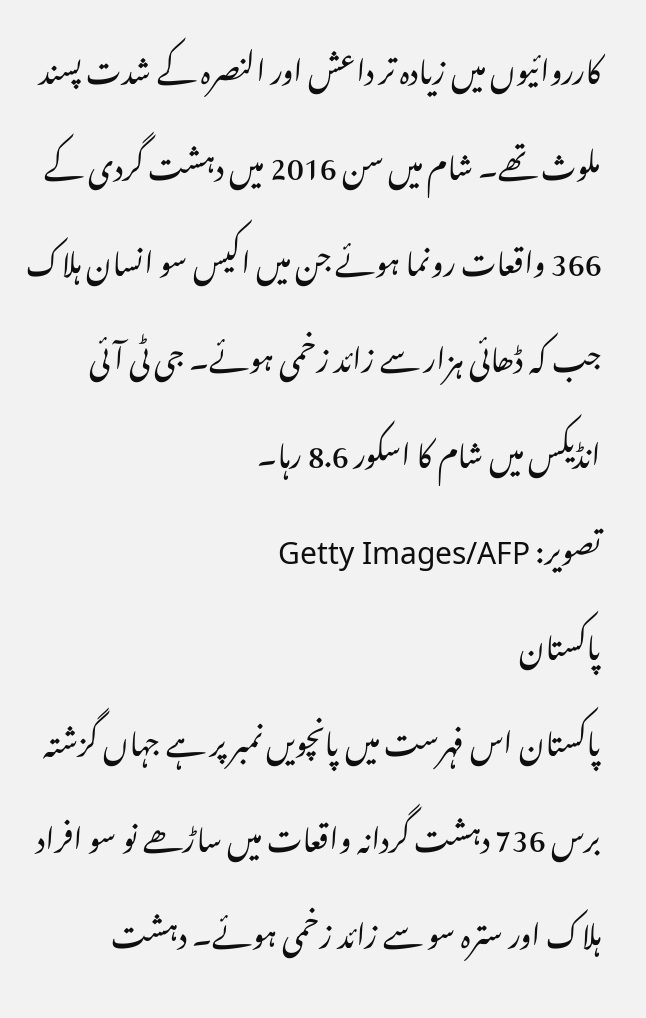کارروائیوں میں زیادہ تر داعش اور النصرہ کے شدت پسند ملوث تھے۔ شام میں سن 2016 میں دہشت گردی کے 366 واقعات رونما ہوئے جن میں اکیس سو انسان ہلاک جب کہ ڈھائی ہزار سے زائد زخمی ہوئے۔ جی ٹی آئی انڈیکس میں شام کا اسکور 8.6 رہا۔
تصویر: Getty Images/AFP
پاکستان
پاکستان اس فہرست میں پانچویں نمبر پر ہے جہاں گزشتہ برس 736 دہشت گردانہ واقعات میں ساڑھے نو سو افراد ہلاک اور سترہ سو سے زائد زخمی ہوئے۔ دہشت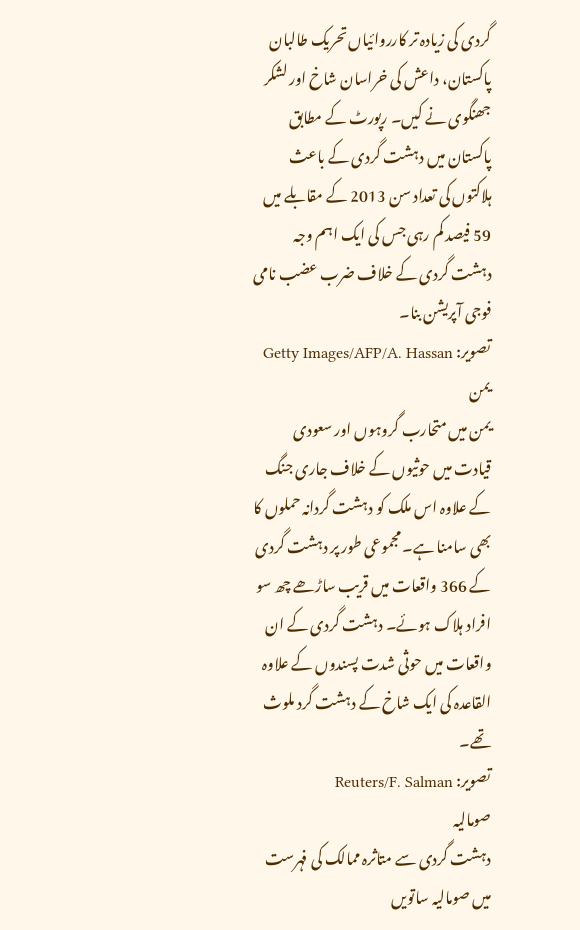گردی کی زیادہ تر کارروائیاں تحریک طالبان پاکستان، داعش کی خراسان شاخ اور لشکر جھنگوی نے کیں۔ رپورٹ کے مطابق پاکستان میں دہشت گردی کے باعث ہلاکتوں کی تعداد سن 2013 کے مقابلے میں 59 فیصد کم رہی جس کی ایک اہم وجہ دہشت گردی کے خلاف ضرب عضب نامی فوجی آپریشن بنا۔
تصویر: Getty Images/AFP/A. Hassan
یمن
یمن میں متحارب گروہوں اور سعودی قیادت میں حوثیوں کے خلاف جاری جنگ کے علاوہ اس ملک کو دہشت گردانہ حملوں کا بھی سامنا ہے۔ مجموعی طور پر دہشت گردی کے 366 واقعات میں قریب ساڑھے چھ سو افراد ہلاک ہوئے۔ دہشت گردی کے ان واقعات میں حوثی شدت پسندوں کے علاوہ القاعدہ کی ایک شاخ کے دہشت گرد ملوث تھے۔
تصویر: Reuters/F. Salman
صومالیہ
دہشت گردی سے متاثرہ ممالک کی فہرست میں صومالیہ ساتویں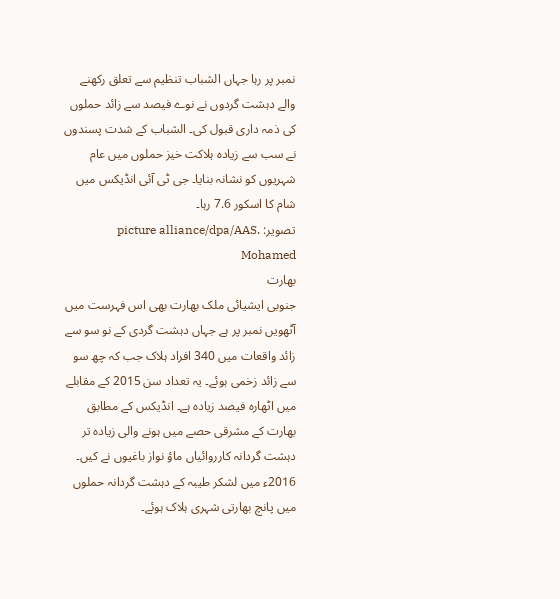نمبر پر رہا جہاں الشباب تنظیم سے تعلق رکھنے والے دہشت گردوں نے نوے فیصد سے زائد حملوں کی ذمہ داری قبول کی۔ الشباب کے شدت پسندوں نے سب سے زیادہ ہلاکت خیز حملوں میں عام شہریوں کو نشانہ بنایا۔ جی ٹی آئی انڈیکس میں شام کا اسکور 7.6 رہا۔
تصویر: picture alliance/dpa/AAS. Mohamed
بھارت
جنوبی ایشیائی ملک بھارت بھی اس فہرست میں آٹھویں نمبر پر ہے جہاں دہشت گردی کے نو سو سے زائد واقعات میں 340 افراد ہلاک جب کہ چھ سو سے زائد زخمی ہوئے۔ یہ تعداد سن 2015 کے مقابلے میں اٹھارہ فیصد زیادہ ہے۔ انڈیکس کے مطابق بھارت کے مشرقی حصے میں ہونے والی زیادہ تر دہشت گردانہ کارروائیاں ماؤ نواز باغیوں نے کیں۔ 2016ء میں لشکر طیبہ کے دہشت گردانہ حملوں میں پانچ بھارتی شہری ہلاک ہوئے۔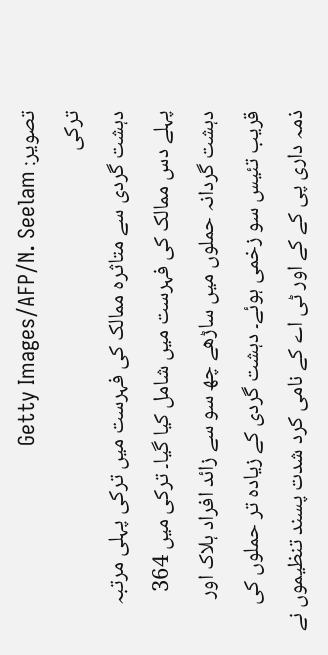تصویر: Getty Images/AFP/N. Seelam
ترکی
دہشت گردی سے متاثرہ ممالک کی فہرست میں ترکی پہلی مرتبہ پہلے دس ممالک کی فہرست میں شامل کیا گیا۔ ترکی میں 364 دہشت گردانہ حملوں میں ساڑھے چھ سو سے زائد افراد ہلاک اور قریب تئیس سو زخمی ہوئے۔ دہشت گردی کے زیادہ تر حملوں کی ذمہ داری پی کے کے اور ٹی اے کے نامی کرد شدت پسند تنظیموں نے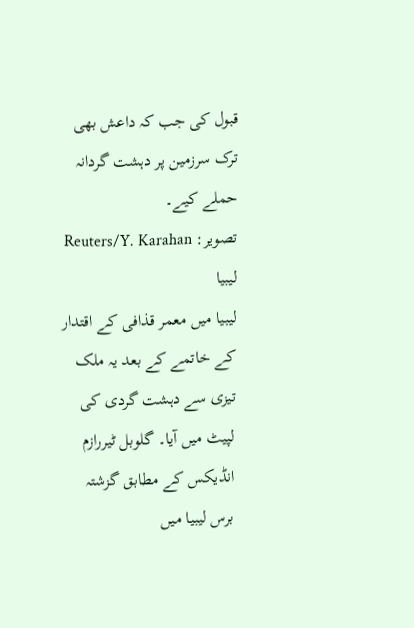قبول کی جب کہ داعش بھی ترک سرزمین پر دہشت گردانہ حملے کیے۔
تصویر: Reuters/Y. Karahan
لیبیا
لیبیا میں معمر قذافی کے اقتدار کے خاتمے کے بعد یہ ملک تیزی سے دہشت گردی کی لپیٹ میں آیا۔ گلوبل ٹیررازم انڈیکس کے مطابق گزشتہ برس لیبیا میں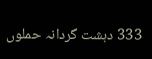333 دہشت گردانہ حملوں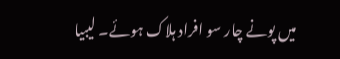میں پونے چار سو افراد ہلاک ہوئے۔ لیبیا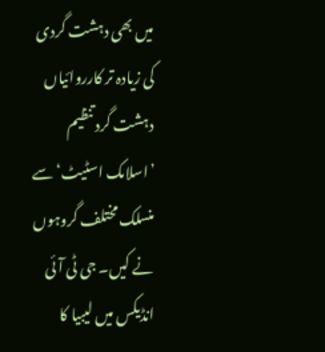میں بھی دہشت گردی کی زیادہ تر کارروائیاں دہشت گرد تنظیم ’اسلامک اسٹیٹ‘ سے منسلک مختلف گروہوں نے کیں۔ جی ٹی آئی انڈیکس میں لیبیا کا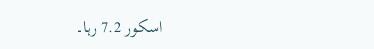اسکور 7.2 رہا۔